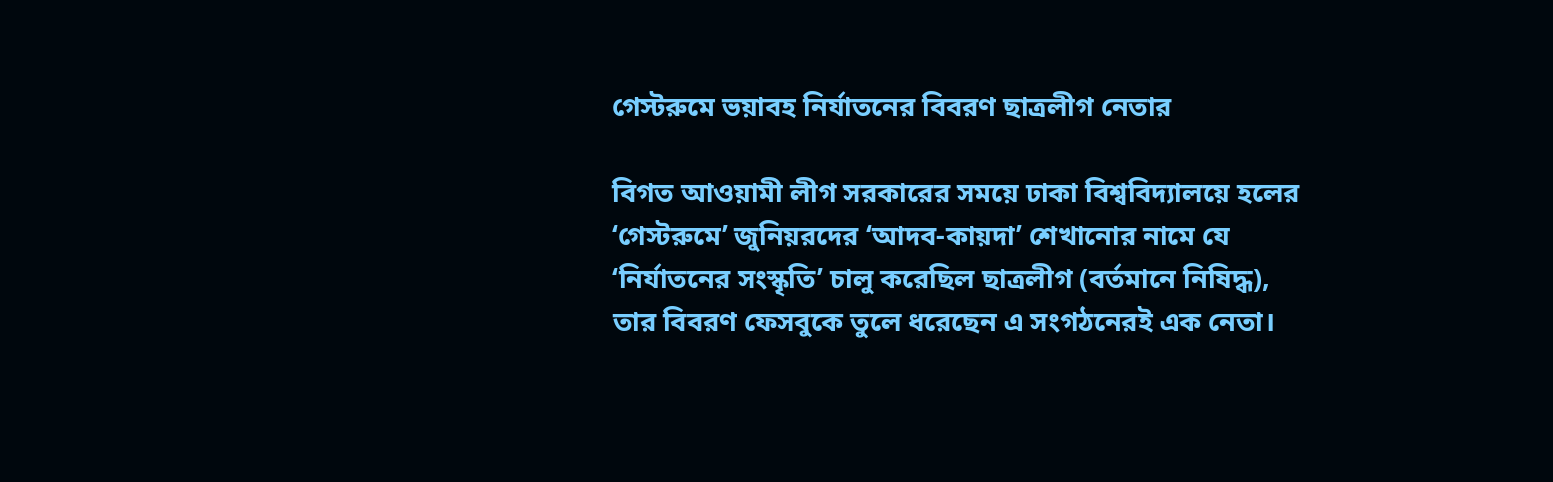গেস্টরুমে ভয়াবহ নির্যাতনের বিবরণ ছাত্রলীগ নেতার

বিগত আওয়ামী লীগ সরকারের সময়ে ঢাকা বিশ্ববিদ্যালয়ে হলের ‘গেস্টরুমে’ জুনিয়রদের ‘আদব-কায়দা’ শেখানোর নামে যে ‘নির্যাতনের সংস্কৃতি’ চালু করেছিল ছাত্রলীগ (বর্তমানে নিষিদ্ধ), তার বিবরণ ফেসবুকে তুলে ধরেছেন এ সংগঠনেরই এক নেতা।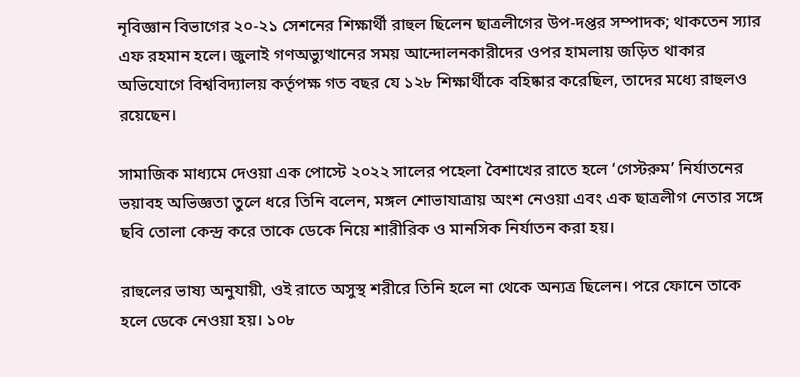নৃবিজ্ঞান বিভাগের ২০-২১ সেশনের শিক্ষার্থী রাহুল ছিলেন ছাত্রলীগের উপ-দপ্তর সম্পাদক; থাকতেন স্যার এফ রহমান হলে। জুলাই গণঅভ্যুত্থানের সময় আন্দোলনকারীদের ওপর হামলায় জড়িত থাকার অভিযোগে বিশ্ববিদ্যালয় কর্তৃপক্ষ গত বছর যে ১২৮ শিক্ষার্থীকে বহিষ্কার করেছিল, তাদের মধ্যে রাহুলও রয়েছেন।

সামাজিক মাধ্যমে দেওয়া এক পোস্টে ২০২২ সালের পহেলা বৈশাখের রাতে হলে ‘গেস্টরুম’ নির্যাতনের ভয়াবহ অভিজ্ঞতা তুলে ধরে তিনি বলেন, মঙ্গল শোভাযাত্রায় অংশ নেওয়া এবং এক ছাত্রলীগ নেতার সঙ্গে ছবি তোলা কেন্দ্র করে তাকে ডেকে নিয়ে শারীরিক ও মানসিক নির্যাতন করা হয়।

রাহুলের ভাষ্য অনুযায়ী, ওই রাতে অসুস্থ শরীরে তিনি হলে না থেকে অন্যত্র ছিলেন। পরে ফোনে তাকে হলে ডেকে নেওয়া হয়। ১০৮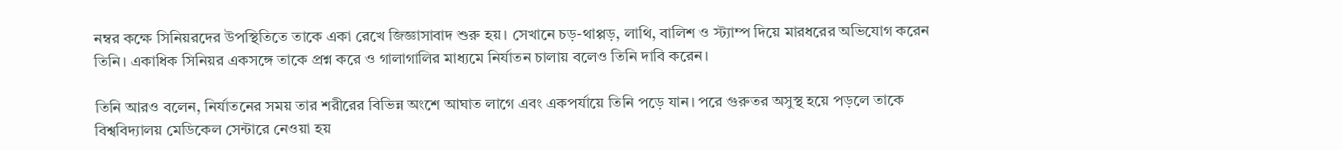নম্বর কক্ষে সিনিয়রদের উপস্থিতিতে তাকে একা রেখে জিজ্ঞাসাবাদ শুরু হয়। সেখানে চড়-থাপ্পড়, লাথি, বালিশ ও স্ট্যাম্প দিয়ে মারধরের অভিযোগ করেন তিনি। একাধিক সিনিয়র একসঙ্গে তাকে প্রশ্ন করে ও গালাগালির মাধ্যমে নির্যাতন চালায় বলেও তিনি দাবি করেন।

তিনি আরও বলেন, নির্যাতনের সময় তার শরীরের বিভিন্ন অংশে আঘাত লাগে এবং একপর্যায়ে তিনি পড়ে যান। পরে গুরুতর অসুস্থ হয়ে পড়লে তাকে বিশ্ববিদ্যালয় মেডিকেল সেন্টারে নেওয়া হয়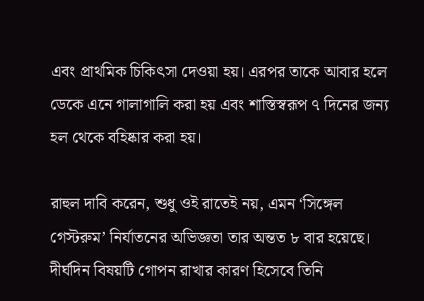এবং প্রাথমিক চিকিৎসা দেওয়া হয়। এরপর তাকে আবার হলে ডেকে এনে গালাগালি করা হয় এবং শাস্তিস্বরূপ ৭ দিনের জন্য হল থেকে বহিষ্কার করা হয়।

রাহুল দাবি করেন, শুধু ওই রাতেই নয়, এমন ‘সিঙ্গেল গেস্টরুম’ নির্যাতনের অভিজ্ঞতা তার অন্তত ৮ বার হয়েছে। দীর্ঘদিন বিষয়টি গোপন রাখার কারণ হিসেবে তিনি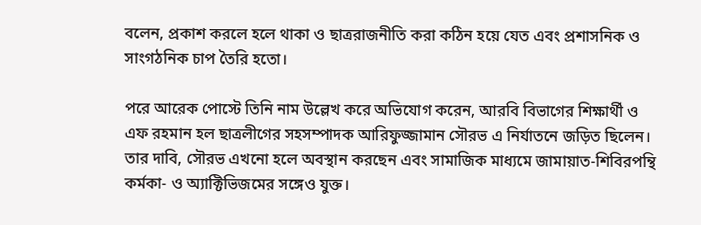বলেন, প্রকাশ করলে হলে থাকা ও ছাত্ররাজনীতি করা কঠিন হয়ে যেত এবং প্রশাসনিক ও সাংগঠনিক চাপ তৈরি হতো।

পরে আরেক পোস্টে তিনি নাম উল্লেখ করে অভিযোগ করেন, আরবি বিভাগের শিক্ষার্থী ও এফ রহমান হল ছাত্রলীগের সহসম্পাদক আরিফুজ্জামান সৌরভ এ নির্যাতনে জড়িত ছিলেন। তার দাবি, সৌরভ এখনো হলে অবস্থান করছেন এবং সামাজিক মাধ্যমে জামায়াত-শিবিরপন্থি কর্মকা- ও অ্যাক্টিভিজমের সঙ্গেও যুক্ত।